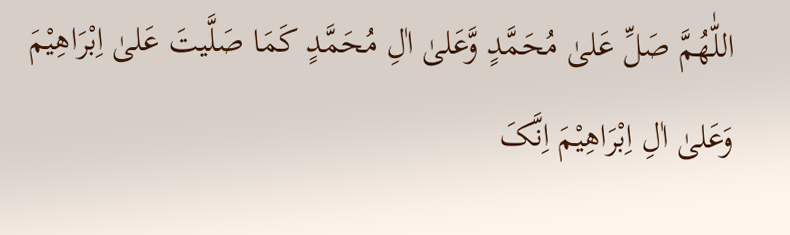اللّٰھُمَّ صَلِّ عَلیٰ مُحَمَّدٍ وَّعَلیٰ اٰلِ مُحَمَّدٍ کَمَا صَلَّیتَ عَلیٰ اِبْرَاھِیْمَ وَعَلیٰ اٰلِ اِبْرَاھِیْمَ اِنَّکَ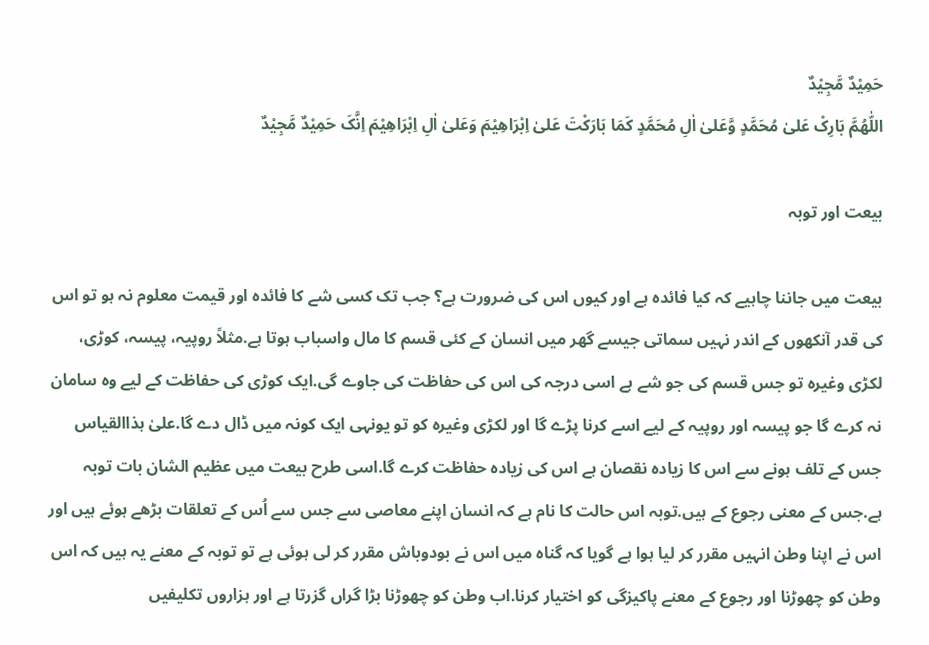حَمِیْدٌ مَّجِیْدٌ
اللّٰھُمَّ بَارِکْ عَلیٰ مُحَمَّدٍ وَّعَلیٰ اٰلِ مُحَمَّدٍ کَمَا بَارَکْتَ عَلیٰ اِبْرَاھِیْمَ وَعَلیٰ اٰلِ اِبْرَاھِیْمَ اِنَّکَ حَمِیْدٌ مَّجِیْدٌ

بیعت اور توبہ

بیعت میں جاننا چاہیے کہ کیا فائدہ ہے اور کیوں اس کی ضرورت ہے؟ جب تک کسی شے کا فائدہ اور قیمت معلوم نہ ہو تو اس کی قدر آنکھوں کے اندر نہیں سماتی جیسے گھر میں انسان کے کئی قسم کا مال واسباب ہوتا ہے.مثلاً روپیہ، پیسہ، کوڑی، لکڑی وغیرہ تو جس قسم کی جو شے ہے اسی درجہ کی اس کی حفاظت کی جاوے گی.ایک کوڑی کی حفاظت کے لیے وہ سامان نہ کرے گا جو پیسہ اور روپیہ کے لیے اسے کرنا پڑے گا اور لکڑی وغیرہ کو تو یونہی ایک کونہ میں ڈال دے گا.علیٰ ہذاالقیاس جس کے تلف ہونے سے اس کا زیادہ نقصان ہے اس کی زیادہ حفاظت کرے گا.اسی طرح بیعت میں عظیم الشان بات توبہ ہے.جس کے معنی رجوع کے ہیں.توبہ اس حالت کا نام ہے کہ انسان اپنے معاصی سے جس سے اُس کے تعلقات بڑھے ہوئے ہیں اور اس نے اپنا وطن انہیں مقرر کر لیا ہوا ہے گویا کہ گناہ میں اس نے بودوباش مقرر کر لی ہوئی ہے تو توبہ کے معنے یہ ہیں کہ اس وطن کو چھوڑنا اور رجوع کے معنے پاکیزگی کو اختیار کرنا.اب وطن کو چھوڑنا بڑا گراں گزرتا ہے اور ہزاروں تکلیفیں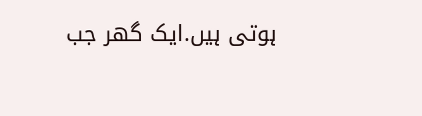ہوتی ہیں.ایک گھر جب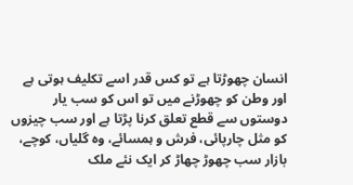انسان چھوڑتا ہے تو کس قدر اسے تکلیف ہوتی ہے اور وطن کو چھوڑنے میں تو اس کو سب یار دوستوں سے قطع تعلق کرنا پڑتا ہے اور سب چیزوں کو مثل چارپائی، فرش و ہمسائے، وہ گلیاں، کوچے، بازار سب چھوڑ چھاڑ کر ایک نئے ملک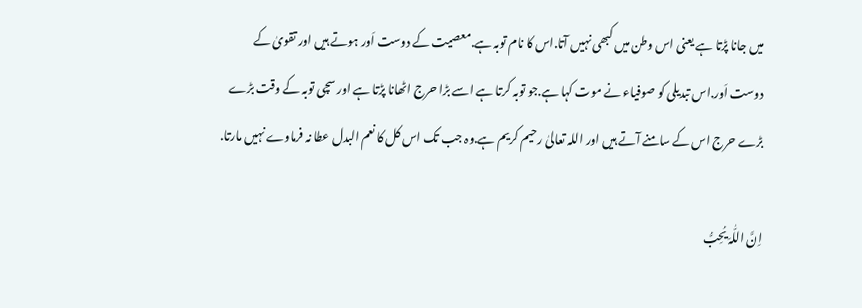میں جانا پڑتا ہے یعنی اس وطن میں کبھی نہیں آتا.اس کا نام توبہ ہے.معصیت کے دوست اَور ہوتے ہیں اور تقویٰ کے دوست اَور.اس تبدیلی کو صوفیاء نے موت کہا ہے.جو توبہ کرتا ہے اسے بڑا حرج اٹھانا پڑتا ہے اور سچی توبہ کے وقت بڑے بڑے حرج اس کے سامنے آتے ہیں اور اللہ تعالیٰ رحیم کریم ہے.وہ جب تک اس کل کا نعم البدل عطا نہ فرماوے نہیں مارتا.

اِنَّ اللّٰہَ یُحِبُّ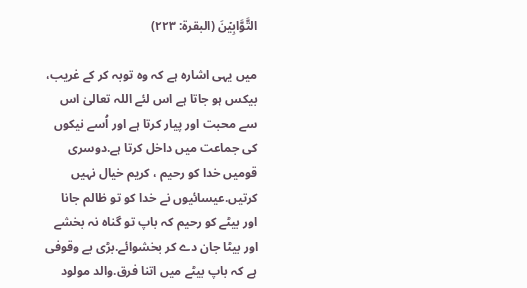التَّوَّابِیۡنَ (البقرۃ: ۲۲۳)

میں یہی اشارہ ہے کہ وہ توبہ کر کے غریب، بیکس ہو جاتا ہے اس لئے اللہ تعالیٰ اس سے محبت اور پیار کرتا ہے اور اُسے نیکوں کی جماعت میں داخل کرتا ہے.دوسری قومیں خدا کو رحیم ، کریم خیال نہیں کرتیں.عیسائیوں نے خدا کو تو ظالم جانا اور بیٹے کو رحیم کہ باپ تو گناہ نہ بخشے اور بیٹا جان دے کر بخشوائے.بڑی بے وقوفی ہے کہ باپ بیٹے میں اتنا فرق.والد مولود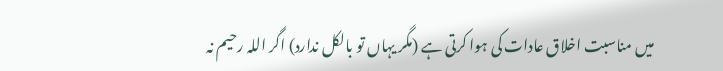میں مناسبت اخلاق عادات کی ہوا کرتی ہے (مگر یہاں تو بالکل ندارد) اگر اللہ رحیم نہ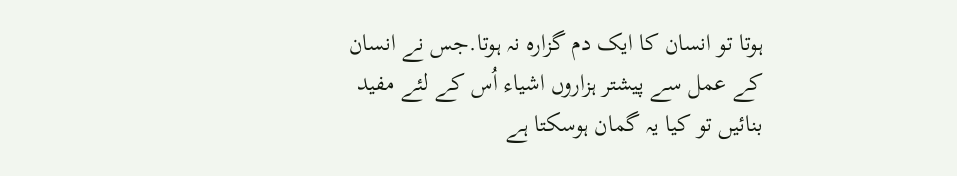ہوتا تو انسان کا ایک دم گزارہ نہ ہوتا.جس نے انسان کے عمل سے پیشتر ہزاروں اشیاء اُس کے لئے مفید بنائیں تو کیا یہ گمان ہوسکتا ہے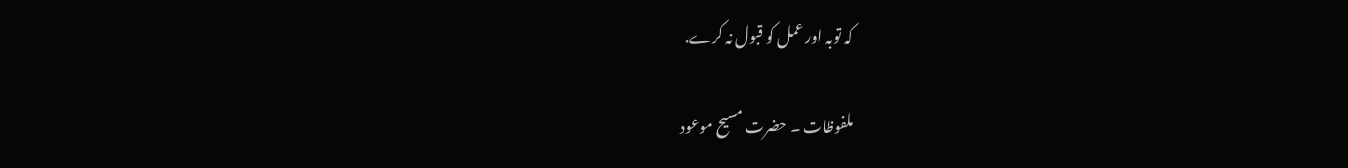کہ توبہ اور عمل کو قبول نہ کرے.

ملفوظات ۔ حضرت مسیح موعود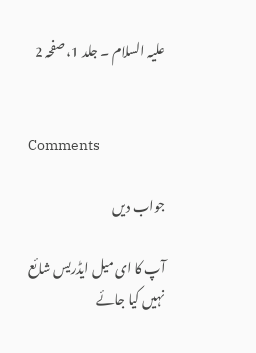علیہ السلام ۔ جلد 1، صفحہ 2


Comments

جواب دیں

آپ کا ای میل ایڈریس شائع نہیں کیا جائے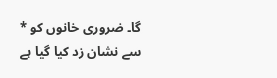گا۔ ضروری خانوں کو * سے نشان زد کیا گیا ہے